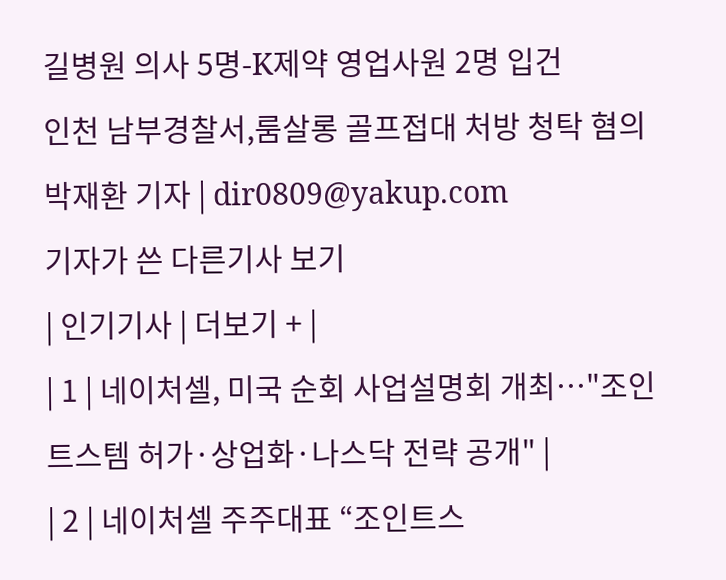길병원 의사 5명-K제약 영업사원 2명 입건
인천 남부경찰서,룸살롱 골프접대 처방 청탁 혐의
박재환 기자 | dir0809@yakup.com
기자가 쓴 다른기사 보기
| 인기기사 | 더보기 + |
| 1 | 네이처셀, 미국 순회 사업설명회 개최…"조인트스템 허가·상업화·나스닥 전략 공개" |
| 2 | 네이처셀 주주대표 “조인트스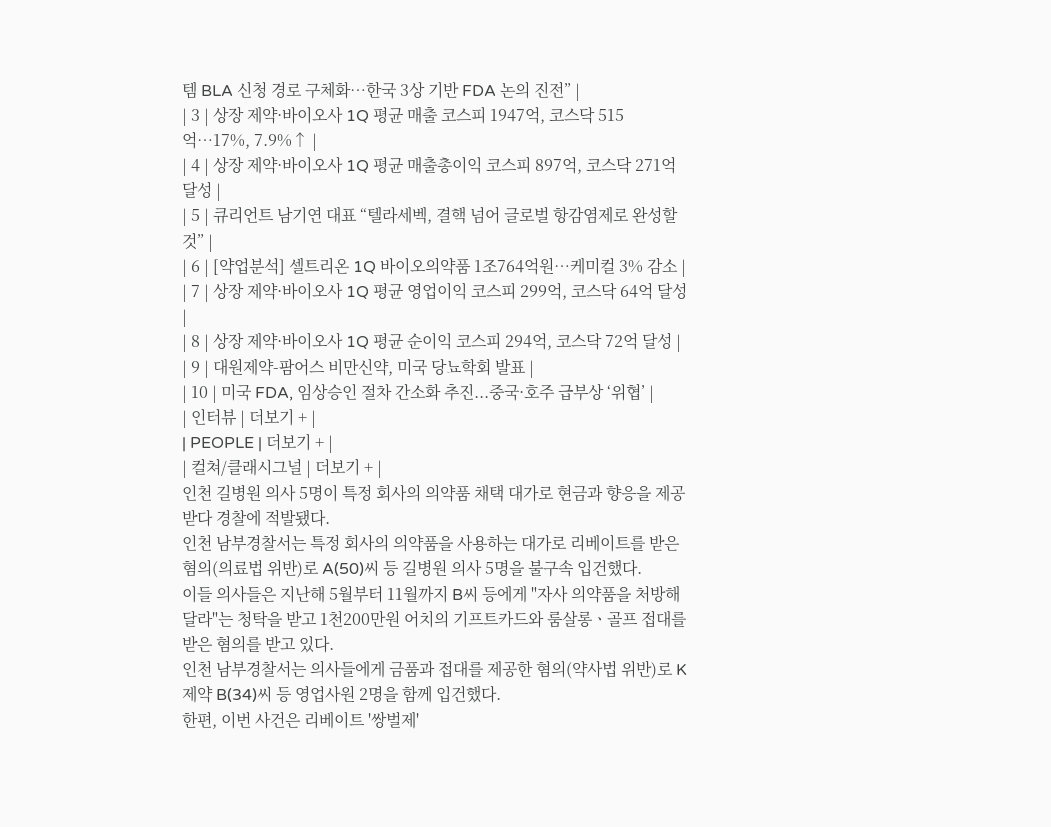템 BLA 신청 경로 구체화…한국 3상 기반 FDA 논의 진전” |
| 3 | 상장 제약·바이오사 1Q 평균 매출 코스피 1947억, 코스닥 515억…17%, 7.9%↑ |
| 4 | 상장 제약·바이오사 1Q 평균 매출총이익 코스피 897억, 코스닥 271억 달성 |
| 5 | 큐리언트 남기연 대표 “텔라세벡, 결핵 넘어 글로벌 항감염제로 완성할 것” |
| 6 | [약업분석] 셀트리온 1Q 바이오의약품 1조764억원…케미컬 3% 감소 |
| 7 | 상장 제약·바이오사 1Q 평균 영업이익 코스피 299억, 코스닥 64억 달성 |
| 8 | 상장 제약·바이오사 1Q 평균 순이익 코스피 294억, 코스닥 72억 달성 |
| 9 | 대원제약-팜어스 비만신약, 미국 당뇨학회 발표 |
| 10 | 미국 FDA, 임상승인 절차 간소화 추진...중국·호주 급부상 ‘위협’ |
| 인터뷰 | 더보기 + |
| PEOPLE | 더보기 + |
| 컬쳐/클래시그널 | 더보기 + |
인천 길병원 의사 5명이 특정 회사의 의약품 채택 대가로 현금과 향응을 제공받다 경찰에 적발됐다.
인천 남부경찰서는 특정 회사의 의약품을 사용하는 대가로 리베이트를 받은 혐의(의료법 위반)로 A(50)씨 등 길병원 의사 5명을 불구속 입건했다.
이들 의사들은 지난해 5월부터 11월까지 B씨 등에게 "자사 의약품을 처방해달라"는 청탁을 받고 1천200만원 어치의 기프트카드와 룸살롱ㆍ골프 접대를 받은 혐의를 받고 있다.
인천 남부경찰서는 의사들에게 금품과 접대를 제공한 혐의(약사법 위반)로 K제약 B(34)씨 등 영업사원 2명을 함께 입건했다.
한편, 이번 사건은 리베이트 '쌍벌제'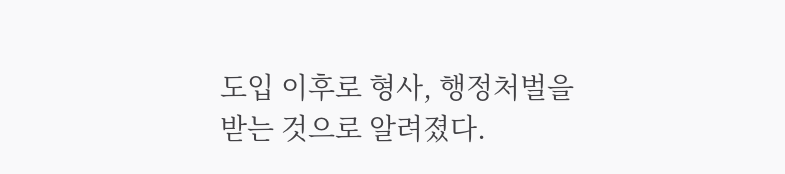도입 이후로 형사, 행정처벌을 받는 것으로 알려졌다.